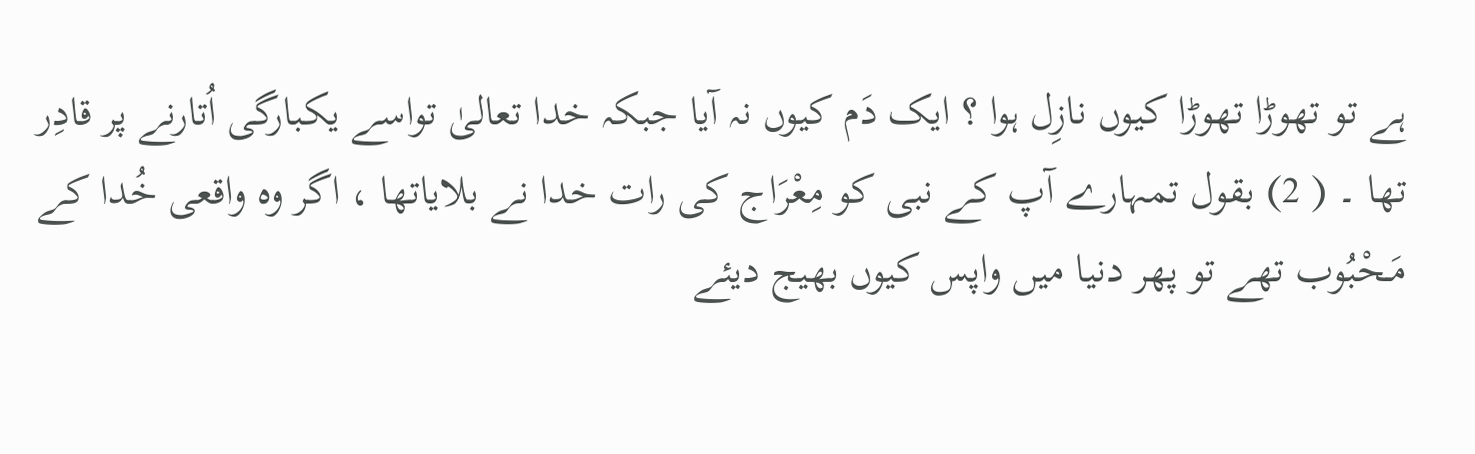ہے تو تھوڑا تھوڑا کیوں نازِل ہوا ؟ ایک دَم کیوں نہ آیا جبکہ خدا تعالیٰ تواسے یکبارگی اُتارنے پر قادِر تھا ۔ ( 2) بقول تمہارے آپ کے نبی کو مِعْرَاج کی رات خدا نے بلایاتھا ، اگر وہ واقعی خُدا کے مَـحْبُوب تھے تو پھر دنیا میں واپس کیوں بھیج دیئے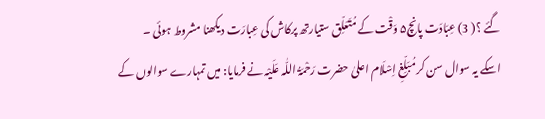گئے ؟( 3) عِبَادَت پانچ۵ وَقْت کے مُتَعَلِّق ستیارتھ پرکاش کی عِبارَت دیکھنا مشروط ہوئی ۔
اسکے یہ سوال سن کر مُبَلِّغِ اِسْلَام اعلیٰ حضرت رَحْمَۃُ اللّٰہ عَلَیْہ نے فرمایا: میں تمہارے سوالوں کے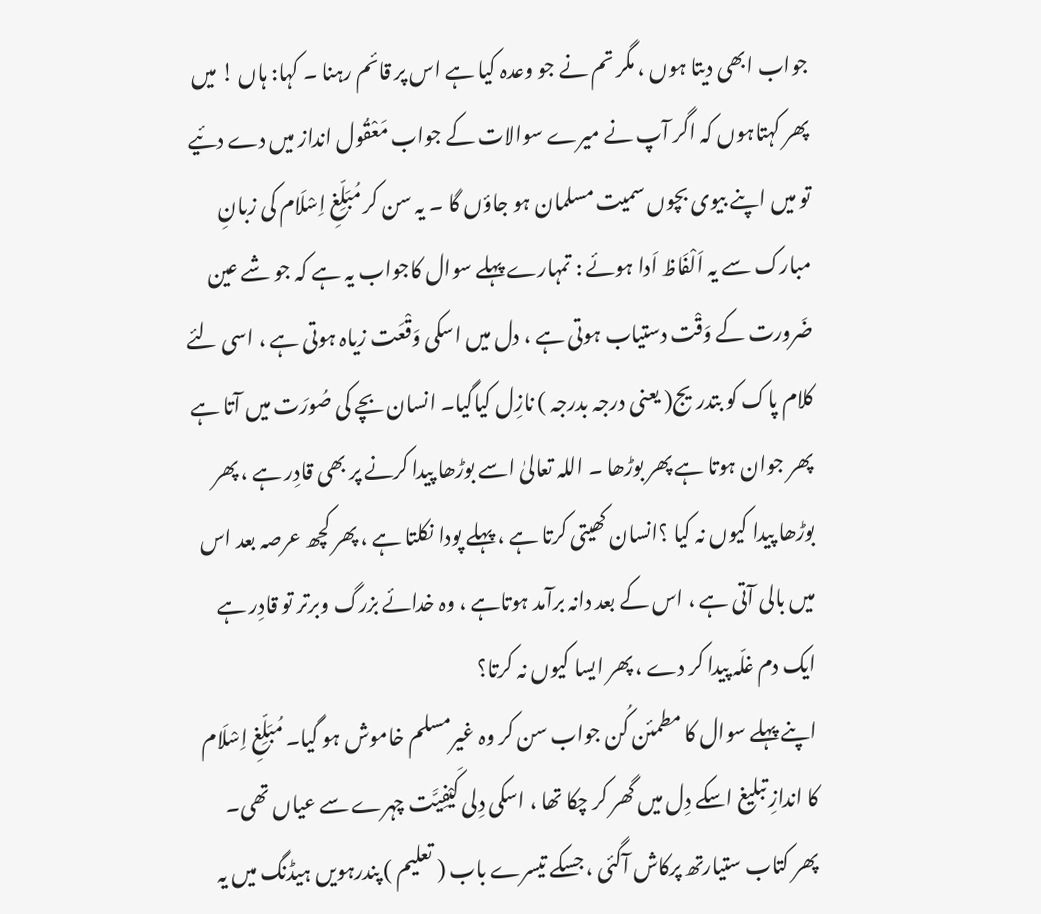جواب ابھی دیتا ہوں ، مگر تم نے جو وعدہ کیا ہے اس پر قائم رہنا ۔ کہا: ہاں ! میں پھر کہتاہوں کہ اگر آپ نے میرے سوالات کے جواب مَعْقُول انداز میں دے دئیے تو میں اپنے بیوی بچوں سمیت مسلمان ہو جاؤں گا ۔ یہ سن کر مُبَلِّغِ اِسْلَام کی زبانِ مبارک سے یہ اَلْفَاظ اَدا ہوئے : تمہارے پہلے سوال کاجواب یہ ہے کہ جو شے عین ضَرورت کے وَقْت دستیاب ہوتی ہے ، دل میں اسکی وَقْعَت زیاہ ہوتی ہے ، اسی لئے کلام پاک کو بتدریج( یعنی درجہ بدرجہ ) نازِل کیاگیا۔ انسان بچے کی صُورَت میں آتا ہے پھر جوان ہوتا ہے پھر بوڑھا ۔ اللہ تعالیٰ اسے بوڑھا پیدا کرنے پر بھی قادِر ہے ، پھر بوڑھا پیدا کیوں نہ کیا ؟انسان کھیتی کرتا ہے ، پہلے پودا نکلتا ہے ، پھر کچھ عرصہ بعد اس میں بالی آتی ہے ، اس کے بعد دانہ برآمد ہوتاہے ، وہ خدائے بزرگ وبرتر تو قادِر ہے ایک دم غلّہ پیدا کر دے ، پھر ایسا کیوں نہ کرتا؟
اپنے پہلے سوال کا مطمئن کُن جواب سن کر وہ غیرمسلم خاموش ہو گیا۔ مُبَلِّغِ اِسْلَام کا اندازِ تبلیغ اسکے دِل میں گھر کر چکا تھا ، اسکی دِلی کَیْفِیَّت چہرے سے عیاں تھی۔ پھر کتاب ستیارتھ پرکاش آگئی ، جسکے تیسرے باب ( تعلیم ) پندرہویں ہیڈنگ میں یہ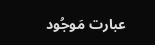عبارت مَوجُود